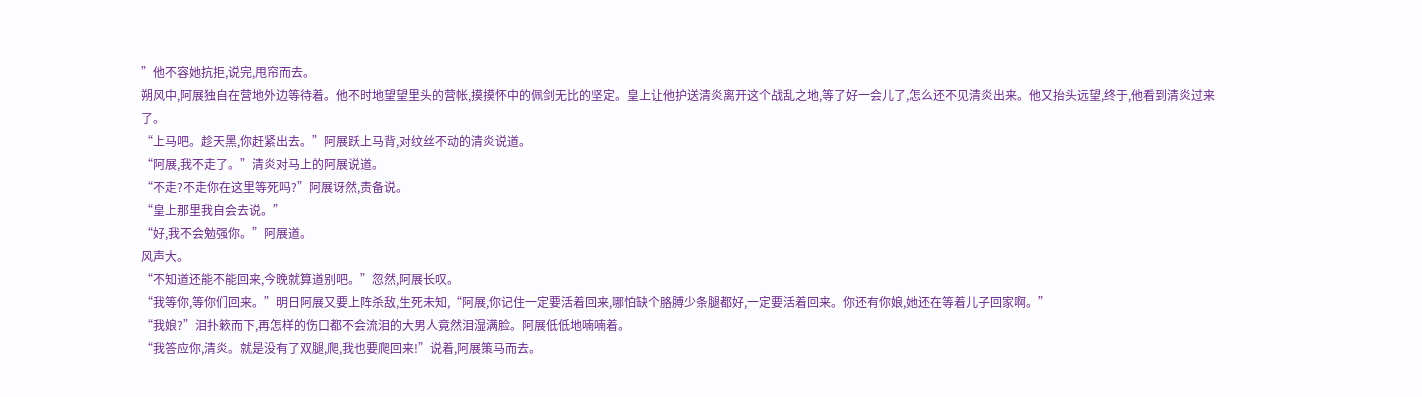”他不容她抗拒,说完,甩帘而去。
朔风中,阿展独自在营地外边等待着。他不时地望望里头的营帐,摸摸怀中的佩剑无比的坚定。皇上让他护送清炎离开这个战乱之地,等了好一会儿了,怎么还不见清炎出来。他又抬头远望,终于,他看到清炎过来了。
“上马吧。趁天黑,你赶紧出去。”阿展跃上马背,对纹丝不动的清炎说道。
“阿展,我不走了。”清炎对马上的阿展说道。
“不走?不走你在这里等死吗?”阿展讶然,责备说。
“皇上那里我自会去说。”
“好,我不会勉强你。”阿展道。
风声大。
“不知道还能不能回来,今晚就算道别吧。”忽然,阿展长叹。
“我等你,等你们回来。”明日阿展又要上阵杀敌,生死未知,“阿展,你记住一定要活着回来,哪怕缺个胳膊少条腿都好,一定要活着回来。你还有你娘,她还在等着儿子回家啊。”
“我娘?”泪扑簌而下,再怎样的伤口都不会流泪的大男人竟然泪湿满脸。阿展低低地喃喃着。
“我答应你,清炎。就是没有了双腿,爬,我也要爬回来!”说着,阿展策马而去。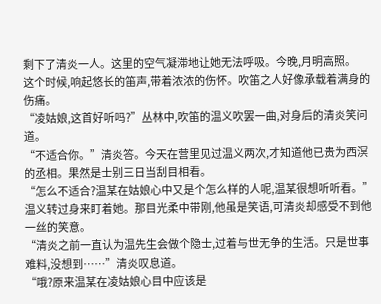剩下了清炎一人。这里的空气凝滞地让她无法呼吸。今晚,月明高照。
这个时候,响起悠长的笛声,带着浓浓的伤怀。吹笛之人好像承载着满身的伤痛。
“凌姑娘,这首好听吗?”丛林中,吹笛的温义吹罢一曲,对身后的清炎笑问道。
“不适合你。”清炎答。今天在营里见过温义两次,才知道他已贵为西溟的丞相。果然是士别三日当刮目相看。
“怎么不适合?温某在姑娘心中又是个怎么样的人呢,温某很想听听看。”温义转过身来盯着她。那目光柔中带刚,他虽是笑语,可清炎却感受不到他一丝的笑意。
“清炎之前一直认为温先生会做个隐士,过着与世无争的生活。只是世事难料,没想到……”清炎叹息道。
“哦?原来温某在凌姑娘心目中应该是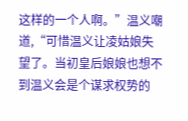这样的一个人啊。”温义嘲道,“可惜温义让凌姑娘失望了。当初皇后娘娘也想不到温义会是个谋求权势的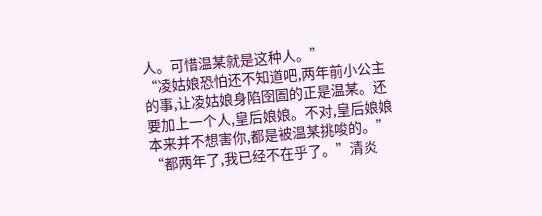人。可惜温某就是这种人。”
“凌姑娘恐怕还不知道吧,两年前小公主的事,让凌姑娘身陷囹圄的正是温某。还要加上一个人,皇后娘娘。不对,皇后娘娘本来并不想害你,都是被温某挑唆的。”
“都两年了,我已经不在乎了。”清炎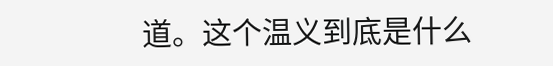道。这个温义到底是什么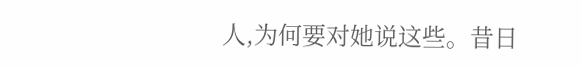人,为何要对她说这些。昔日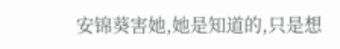安锦葵害她,她是知道的,只是想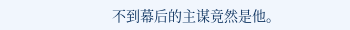不到幕后的主谋竟然是他。